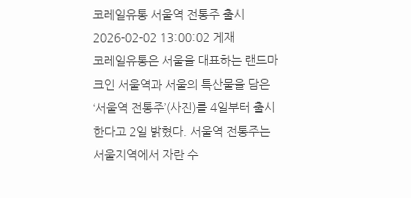코레일유통 서울역 전통주 출시
2026-02-02 13:00:02 게재
코레일유통은 서울을 대표하는 랜드마크인 서울역과 서울의 특산물을 담은 ‘서울역 전통주’(사진)를 4일부터 출시한다고 2일 밝혔다. 서울역 전통주는 서울지역에서 자란 수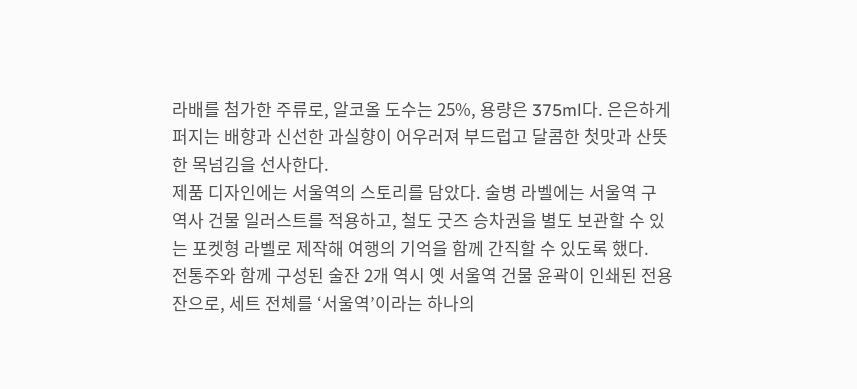라배를 첨가한 주류로, 알코올 도수는 25%, 용량은 375ml다. 은은하게 퍼지는 배향과 신선한 과실향이 어우러져 부드럽고 달콤한 첫맛과 산뜻한 목넘김을 선사한다.
제품 디자인에는 서울역의 스토리를 담았다. 술병 라벨에는 서울역 구 역사 건물 일러스트를 적용하고, 철도 굿즈 승차권을 별도 보관할 수 있는 포켓형 라벨로 제작해 여행의 기억을 함께 간직할 수 있도록 했다.
전통주와 함께 구성된 술잔 2개 역시 옛 서울역 건물 윤곽이 인쇄된 전용 잔으로, 세트 전체를 ‘서울역’이라는 하나의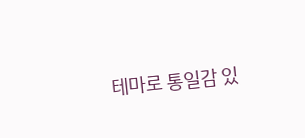테마로 통일감 있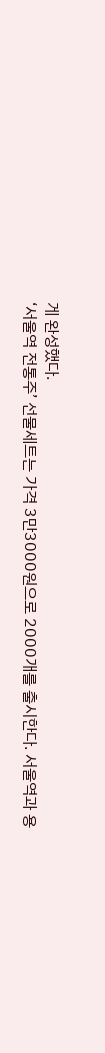게 완성했다.
‘서울역 전통주’ 선물세트는 가격 3만3000원으로 2000개를 출시한다. 서울역과 용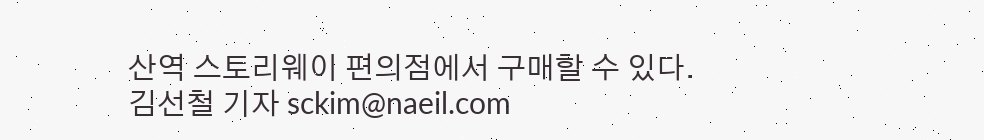산역 스토리웨이 편의점에서 구매할 수 있다.
김선철 기자 sckim@naeil.com